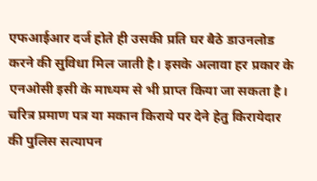एफआईआर दर्ज होते ही उसकी प्रति घर बैठे डाउनलोड करने की सुविधा मिल जाती है। इसके अलावा हर प्रकार के एनओसी इसी के माध्यम से भी प्राप्त किया जा सकता है। चरित्र प्रमाण पत्र या मकान किराये पर देने हेतु किरायेदार की पुलिस सत्यापन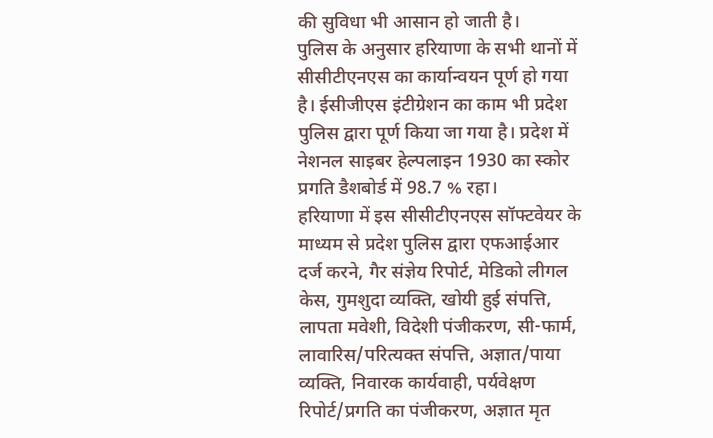की सुविधा भी आसान हो जाती है।
पुलिस के अनुसार हरियाणा के सभी थानों में सीसीटीएनएस का कार्यान्वयन पूर्ण हो गया है। ईसीजीएस इंटीग्रेशन का काम भी प्रदेश पुलिस द्वारा पूर्ण किया जा गया है। प्रदेश में नेशनल साइबर हेल्पलाइन 1930 का स्कोर प्रगति डैशबोर्ड में 98.7 % रहा।
हरियाणा में इस सीसीटीएनएस सॉफ्टवेयर के माध्यम से प्रदेश पुलिस द्वारा एफआईआर दर्ज करने, गैर संज्ञेय रिपोर्ट, मेडिको लीगल केस, गुमशुदा व्यक्ति, खोयी हुई संपत्ति, लापता मवेशी, विदेशी पंजीकरण, सी-फार्म, लावारिस/परित्यक्त संपत्ति, अज्ञात/पाया व्यक्ति, निवारक कार्यवाही, पर्यवेक्षण रिपोर्ट/प्रगति का पंजीकरण, अज्ञात मृत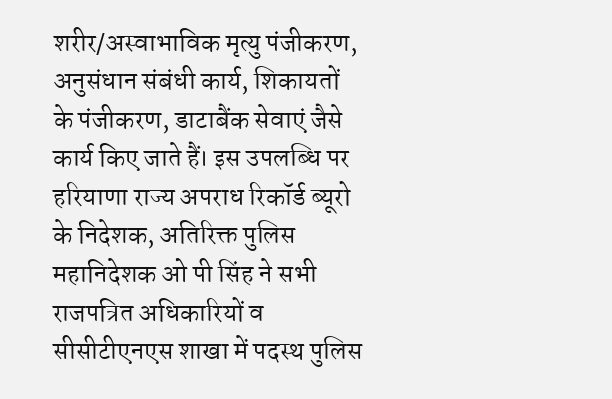शरीर/अस्वाभाविक मृत्यु पंजीकरण, अनुसंधान संबंधी कार्य, शिकायतों के पंजीकरण, डाटाबैंक सेवाएं जैसे कार्य किए जाते हैं। इस उपलब्धि पर हरियाणा राज्य अपराध रिकॉर्ड ब्यूरो के निदेशक, अतिरिक्त पुलिस महानिदेशक ओ पी सिंह ने सभी राजपत्रित अधिकारियों व सीसीटीएनएस शाखा में पदस्थ पुलिस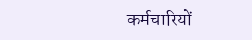कर्मचारियों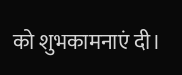को शुभकामनाएं दी।